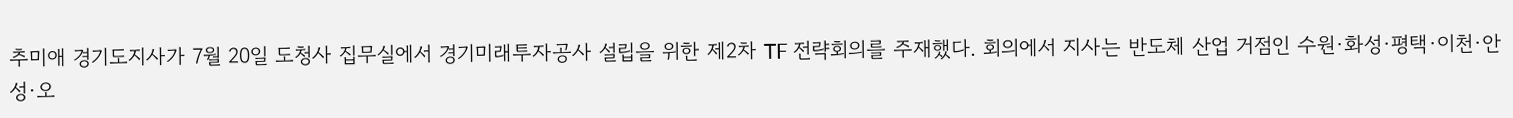추미애 경기도지사가 7월 20일 도청사 집무실에서 경기미래투자공사 설립을 위한 제2차 TF 전략회의를 주재했다. 회의에서 지사는 반도체 산업 거점인 수원·화성·평택·이천·안성·오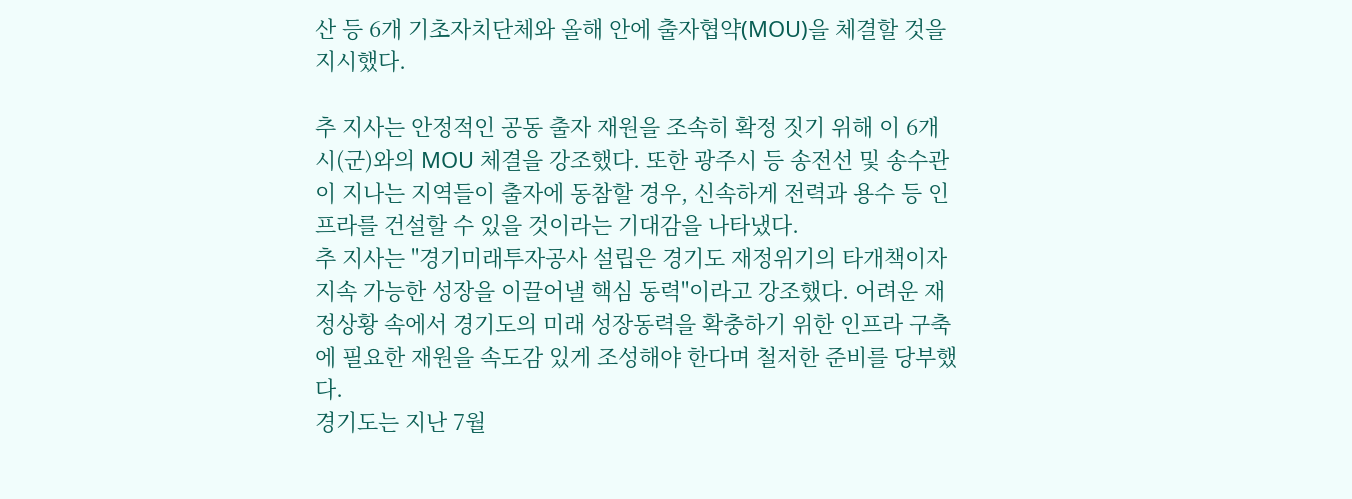산 등 6개 기초자치단체와 올해 안에 출자협약(MOU)을 체결할 것을 지시했다.

추 지사는 안정적인 공동 출자 재원을 조속히 확정 짓기 위해 이 6개 시(군)와의 MOU 체결을 강조했다. 또한 광주시 등 송전선 및 송수관이 지나는 지역들이 출자에 동참할 경우, 신속하게 전력과 용수 등 인프라를 건설할 수 있을 것이라는 기대감을 나타냈다.
추 지사는 "경기미래투자공사 설립은 경기도 재정위기의 타개책이자 지속 가능한 성장을 이끌어낼 핵심 동력"이라고 강조했다. 어려운 재정상황 속에서 경기도의 미래 성장동력을 확충하기 위한 인프라 구축에 필요한 재원을 속도감 있게 조성해야 한다며 철저한 준비를 당부했다.
경기도는 지난 7월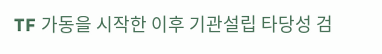TF 가동을 시작한 이후 기관설립 타당성 검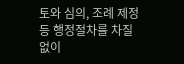토와 심의, 조례 제정 등 행정절차를 차질 없이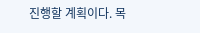진행할 계획이다. 목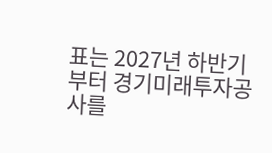표는 2027년 하반기부터 경기미래투자공사를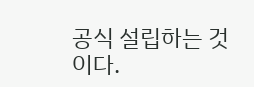공식 설립하는 것이다.